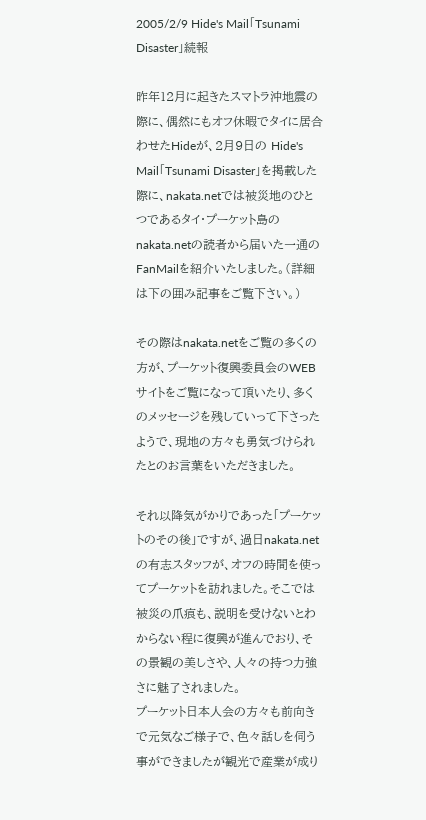2005/2/9 Hide's Mail「Tsunami Disaster」続報

昨年12月に起きたスマトラ沖地震の際に、偶然にもオフ休暇でタイに居合わせたHideが、2月9日の Hide's Mail「Tsunami Disaster」を掲載した際に、nakata.netでは被災地のひとつであるタイ・プーケット島のnakata.netの読者から届いた一通のFanMailを紹介いたしました。(詳細は下の囲み記事をご覧下さい。)

その際はnakata.netをご覧の多くの方が、プーケット復興委員会のWEBサイトをご覧になって頂いたり、多くのメッセージを残していって下さったようで、現地の方々も勇気づけられたとのお言葉をいただきました。

それ以降気がかりであった「プーケットのその後」ですが、過日nakata.netの有志スタッフが、オフの時間を使ってプーケットを訪れました。そこでは被災の爪痕も、説明を受けないとわからない程に復興が進んでおり、その景観の美しさや、人々の持つ力強さに魅了されました。
プーケット日本人会の方々も前向きで元気なご様子で、色々話しを伺う事ができましたが観光で産業が成り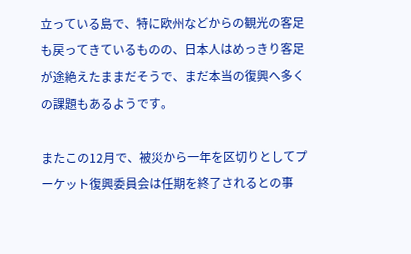立っている島で、特に欧州などからの観光の客足も戻ってきているものの、日本人はめっきり客足が途絶えたままだそうで、まだ本当の復興へ多くの課題もあるようです。

またこの12月で、被災から一年を区切りとしてプーケット復興委員会は任期を終了されるとの事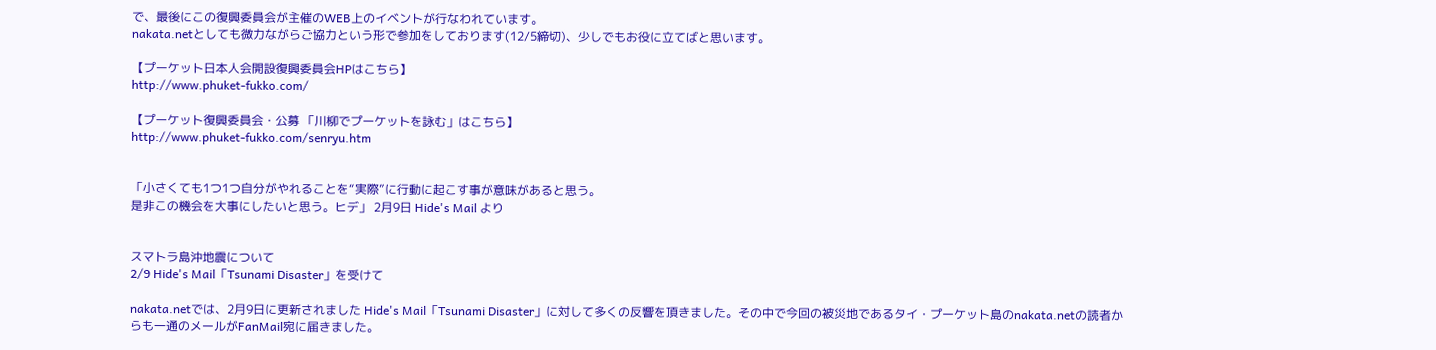で、最後にこの復興委員会が主催のWEB上のイベントが行なわれています。
nakata.netとしても微力ながらご協力という形で参加をしております(12/5締切)、少しでもお役に立てばと思います。

【プーケット日本人会開設復興委員会HPはこちら】
http://www.phuket-fukko.com/

【プーケット復興委員会・公募 「川柳でプーケットを詠む」はこちら】
http://www.phuket-fukko.com/senryu.htm


「小さくても1つ1つ自分がやれることを“実際”に行動に起こす事が意味があると思う。
是非この機会を大事にしたいと思う。ヒデ」 2月9日 Hide's Mail より


スマトラ島沖地震について
2/9 Hide's Mail「Tsunami Disaster」を受けて

nakata.netでは、2月9日に更新されました Hide's Mail「Tsunami Disaster」に対して多くの反響を頂きました。その中で今回の被災地であるタイ・プーケット島のnakata.netの読者からも一通のメールがFanMail宛に届きました。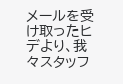メールを受け取ったヒデより、我々スタッフ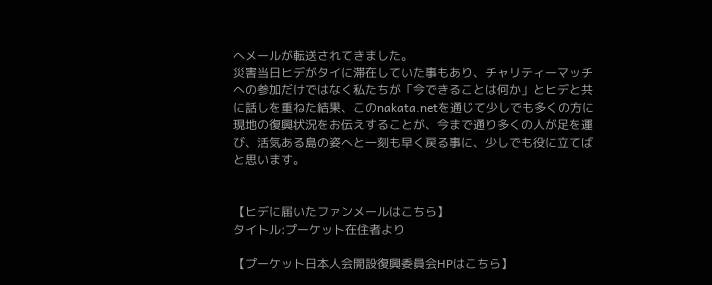へメールが転送されてきました。
災害当日ヒデがタイに滞在していた事もあり、チャリティーマッチへの参加だけではなく私たちが「今できることは何か」とヒデと共に話しを重ねた結果、このnakata.netを通じて少しでも多くの方に現地の復興状況をお伝えすることが、今まで通り多くの人が足を運び、活気ある島の姿へと一刻も早く戻る事に、少しでも役に立てばと思います。


【ヒデに届いたファンメールはこちら】
タイトル:プーケット在住者より

【プーケット日本人会開設復興委員会HPはこちら】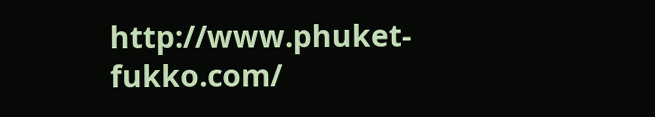http://www.phuket-fukko.com/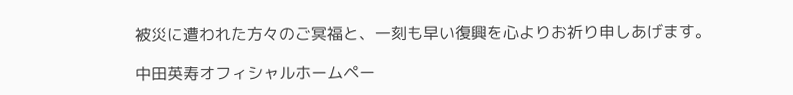被災に遭われた方々のご冥福と、一刻も早い復興を心よりお祈り申しあげます。

中田英寿オフィシャルホームペー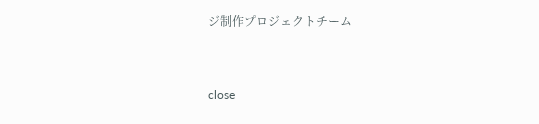ジ制作プロジェクトチーム


close